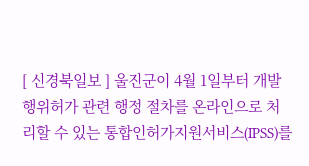[ 신경북일보 ] 울진군이 4월 1일부터 개발행위허가 관련 행정 절차를 온라인으로 처리할 수 있는 통합인허가지원서비스(IPSS)를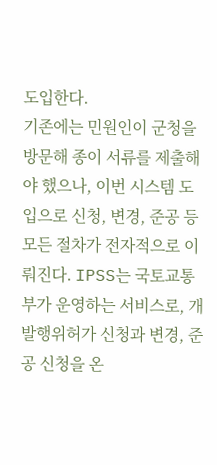도입한다.
기존에는 민원인이 군청을 방문해 종이 서류를 제출해야 했으나, 이번 시스템 도입으로 신청, 변경, 준공 등 모든 절차가 전자적으로 이뤄진다. IPSS는 국토교통부가 운영하는 서비스로, 개발행위허가 신청과 변경, 준공 신청을 온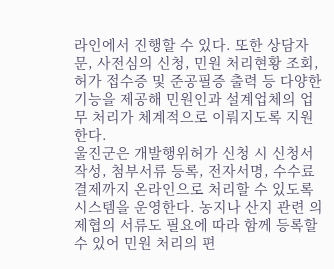라인에서 진행할 수 있다. 또한 상담자문, 사전심의 신청, 민원 처리현황 조회, 허가 접수증 및 준공필증 출력 등 다양한 기능을 제공해 민원인과 설계업체의 업무 처리가 체계적으로 이뤄지도록 지원한다.
울진군은 개발행위허가 신청 시 신청서 작성, 첨부서류 등록, 전자서명, 수수료 결제까지 온라인으로 처리할 수 있도록 시스템을 운영한다. 농지나 산지 관련 의제협의 서류도 필요에 따라 함께 등록할 수 있어 민원 처리의 편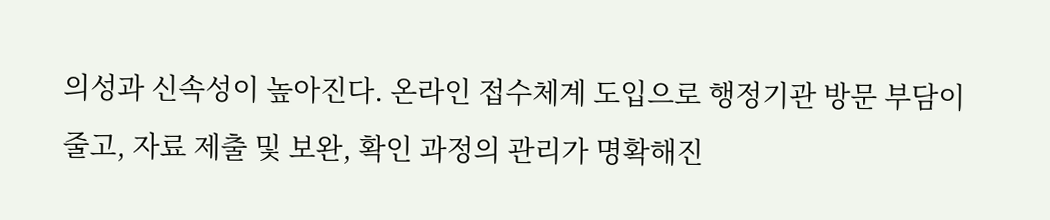의성과 신속성이 높아진다. 온라인 접수체계 도입으로 행정기관 방문 부담이 줄고, 자료 제출 및 보완, 확인 과정의 관리가 명확해진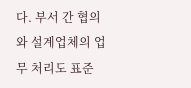다. 부서 간 협의와 설계업체의 업무 처리도 표준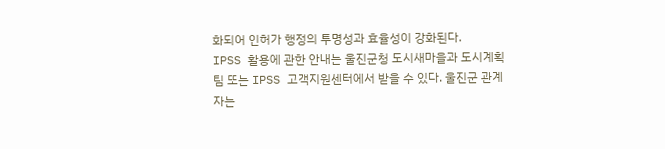화되어 인허가 행정의 투명성과 효율성이 강화된다.
IPSS 활용에 관한 안내는 울진군청 도시새마을과 도시계획팀 또는 IPSS 고객지원센터에서 받을 수 있다. 울진군 관계자는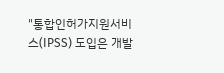"통합인허가지원서비스(IPSS) 도입은 개발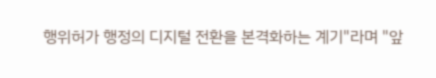행위허가 행정의 디지털 전환을 본격화하는 계기"라며 "앞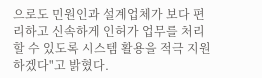으로도 민원인과 설계업체가 보다 편리하고 신속하게 인허가 업무를 처리할 수 있도록 시스템 활용을 적극 지원하겠다"고 밝혔다.